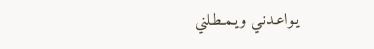يـواعـدنـي ويـمـطـلني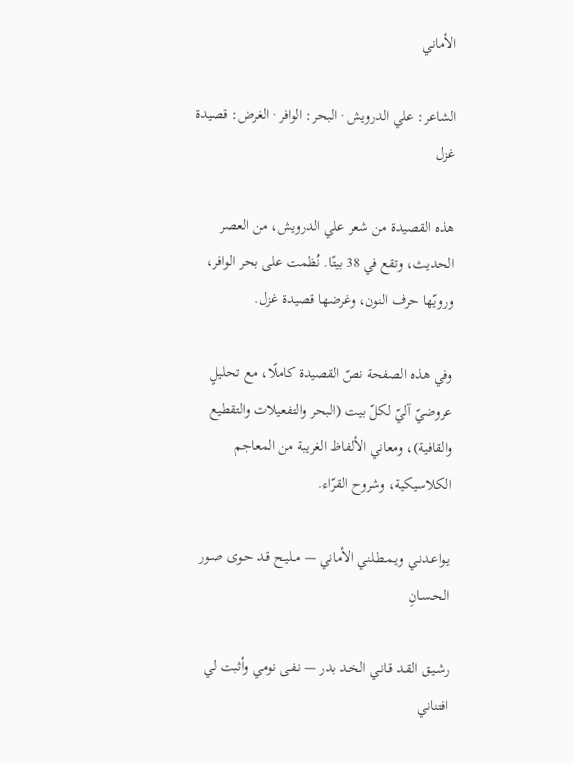الأماني

الشاعر: علي الدرويش · البحر: الوافر · الغرض: قصيدة غزل

هذه القصيدة من شعر علي الدرويش، من العصر الحديث، وتقع في 38 بيتًا. نُظمت على بحر الوافر، ورويّها حرف النون، وغرضها قصيدة غزل.

وفي هذه الصفحة نصّ القصيدة كاملًا، مع تحليلٍ عروضيّ آليّ لكلّ بيت (البحر والتفعيلات والتقطيع والقافية)، ومعاني الألفاظ الغريبة من المعاجم الكلاسيكية، وشروح القرّاء.

يـواعـدنـي ويـمـطـلني الأماني — مــليـح قـد حـوى صـور الحـسـانِ

رشـيـق القـد قـانـي الخـد بدر — نـفـى نومي وأثبت لي افتناني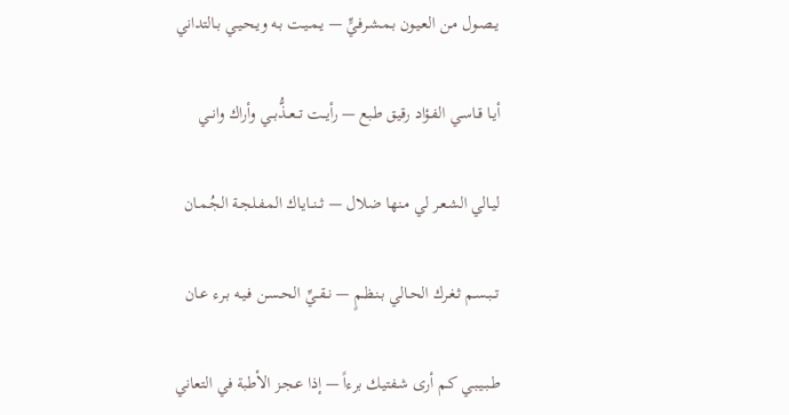يــصـول مـن العـيـون بـمـشـرفـيٍّ — يـمـيـت بـه ويـحـيـي بـالتداني

أيـا قـاسـي الفـؤاد رقيق طبع — رأيــت تــعــذُّبــي وأراك وانــي

ليـالي الشـعـر لي مـنها ضلال — ثــنــايـاك المـفـلجـة الجُـمـان

تــبـسـم ثـغـرك الحـالي بـنـظـمٍ — نــقــيِّ الحـسـن فـيـه بـرء عـان

طـبـيـبـي كـم أرى شـفتيك برءاً — إذا عـجـز الأطبة في التعاني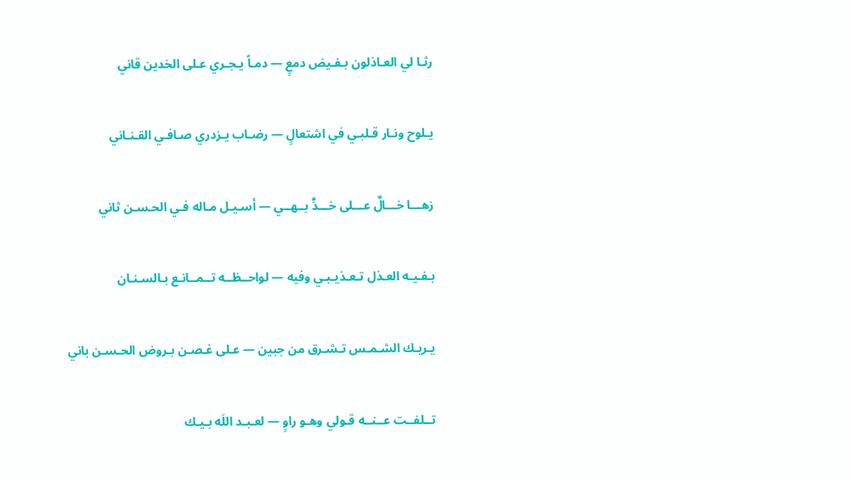رثـا لي العـاذلون بـفـيض دمعٍ — دمـاً يـجـري عـلى الخدين قاني

يـلوح ونـار قـلبـي في اشتعالٍ — رضـاب يـزدري صـافـي القـنـاني

زهـــا خـــالٌ عـــلى خـــدٍّ بــهــي — أسـيـل مـاله فـي الحـسـن ثاني

بـفـيـه العـذل تـعـذيـبـي وفيه — لواحــظــه تــمــانـع بـالسـنـان

يـريـك الشـمـس تـشـرق من جبين — عـلى غـصـن بـروض الحـسـن باني

تــلفــت عــنــه قـولي وهـو راوٍ — لعـبـد اللَه بـيـك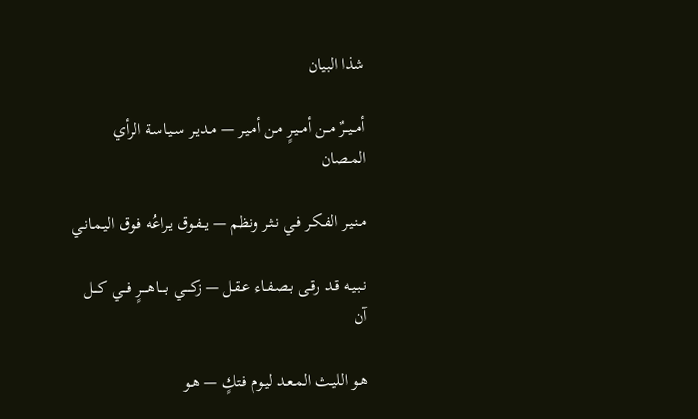شذا البيان

أمــيــرٌ مــن أمــيـرٍ مـن أمـيـر — مـديـر سـيـاسـة الرأي المـصان

مـنـيـر الفـكـر فـي نـثـر ونظم — يــفـوق يـراعُه فـوق اليـمـانـي

نـبـيـه قـد رقـى بـصـفـاء عـقـل — زكــــي بــــاهــــرٍ فـــي كـــل آن

هـو الليـث المـعـد ليـوم فـتكٍ — هـو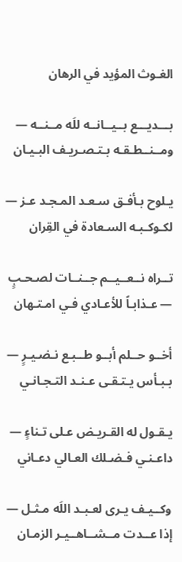الغـوث المؤيد في الرهان

بـــديـــع بــيــانــه للَه مــنــه — ومــنــطـقـه بـتـصـريـف البـيـان

يـلوح بـأفـق سـعـد المـجـد عـز — لكـوكـبـه السـعادة في القِران

تــراه نــعــيــم جــنــات لصـحـبٍ — عـذابـاً للأعـادي فـي امـتـهان

أخــو حــلم أبــو طــبـع نـضـيـرٍ — بـبـأس يـتـقـى عـنـد التـجـانـي

يـقـول له القـريـض عـلى تـناءٍ — داعـنـي فـضـلك العـالي دعـاني

وكــيـف يـرى لعـبـد اللَه مـثـل — إذا عــدت مــشــاهــيـر الزمـان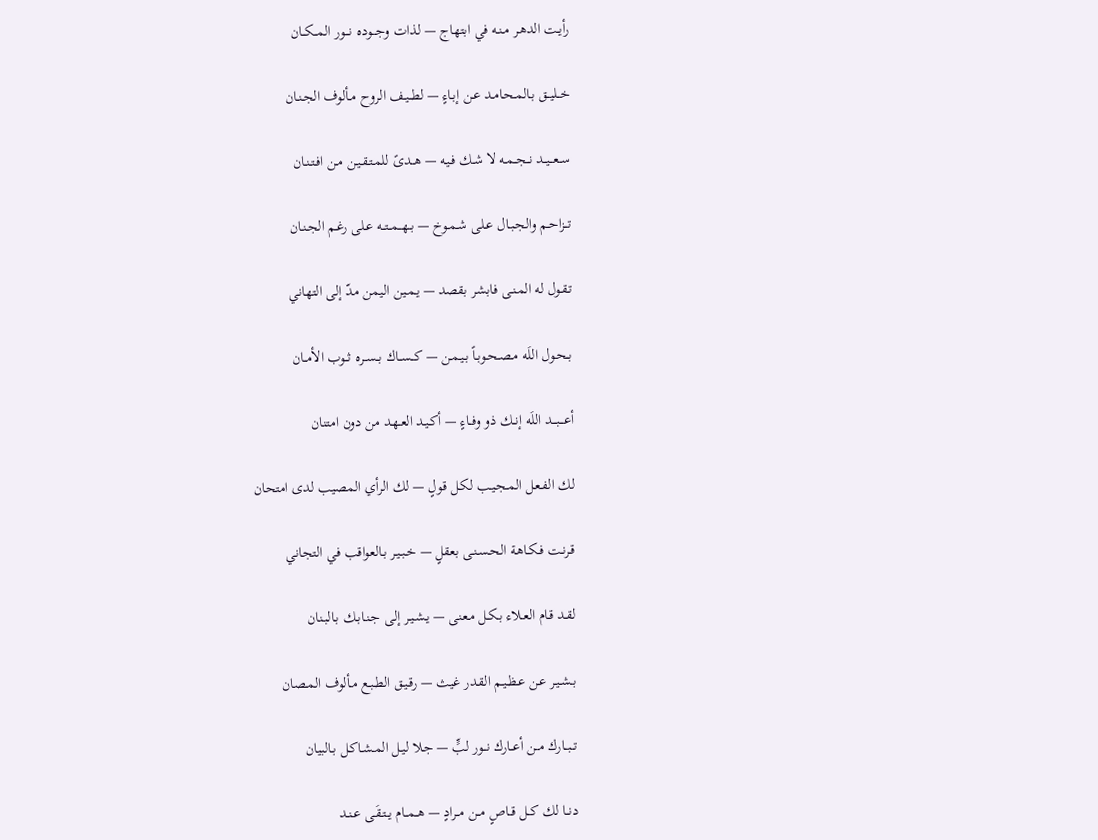رأيـت الدهـر مـنـه في ابتهاج — لذات وجـــوده نـــور المــكــان

خــليــق بـالمـحـامـد عـن إبـاءٍ — لطــيـف الروح مـألوف الجـنـان

ســعــيــد نــجــمـه لا شـك فـيـه — هــدىً للمـتـقـيـن مـن افـتـنـان

تــزاحـم والجـبـال عـلى شـمـوخ — بــهــمــتــه عـلى رغـم الجـنـان

تـقـول له المـنـى فابشر بقصد — يـمـين اليمن مدّ إلى التهاني

بــحـول اللَه مـصـحـوبـاً بـيـمـن — كــســاك بــســره ثــوب الأمــان

أعـــبـــد اللَه إنــك ذو وفــاءٍ — أكـيـد العـهـد من دون امتنان

لك الفـعـل المـجـيـب لكـل قولٍ — لك الرأي المصيب لدى امتحان

قـرنـت فـكـاهـة الحـسـنـى بعقلٍ — خـبـيـر بـالعواقب في التجاني

لقـد قـام العـلاء بـكـل مـعنى — يـشـيـر إلى جـنـابـك بـالبـنان

بـشـيـر عـن عـظـيـم القـدر غيث — رقـيـق الطـبـع مـألوف المـصان

تــبــارك مــن أعــارك نــور لبٍّ — جـلا ليـل المـشـاكـل بـالبيان

دنــا لك كــل قــاصٍ مــن مــرادٍ — هــمــام يــتـقَـى عـنـد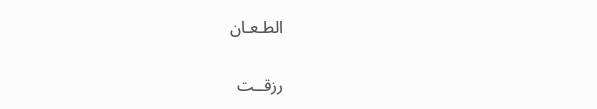الطـعـان

رزقــت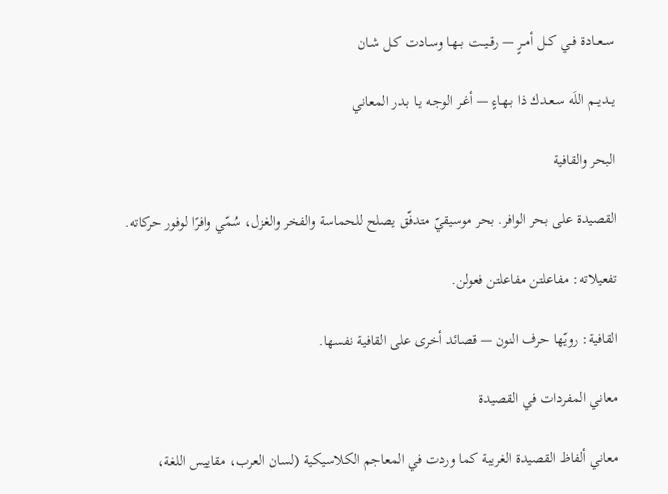ســعــادة فــي كــل أمــرٍ — رقــيــت بــهـا وسـادت كـل شـان

يــديــم اللَه سـعـدك ذا بـهـاءٍ — أغـر الوجـه يـا بـدر المعاني

البحر والقافية

القصيدة على بحر الوافر. بحر موسيقيّ متدفّق يصلح للحماسة والفخر والغزل، سُمّي وافرًا لوفور حركاته.

تفعيلاته: مفاعلتن مفاعلتن فعولن.

القافية: رويّها حرف النون — قصائد أخرى على القافية نفسها.

معاني المفردات في القصيدة

معاني ألفاظ القصيدة الغريبة كما وردت في المعاجم الكلاسيكية (لسان العرب، مقاييس اللغة،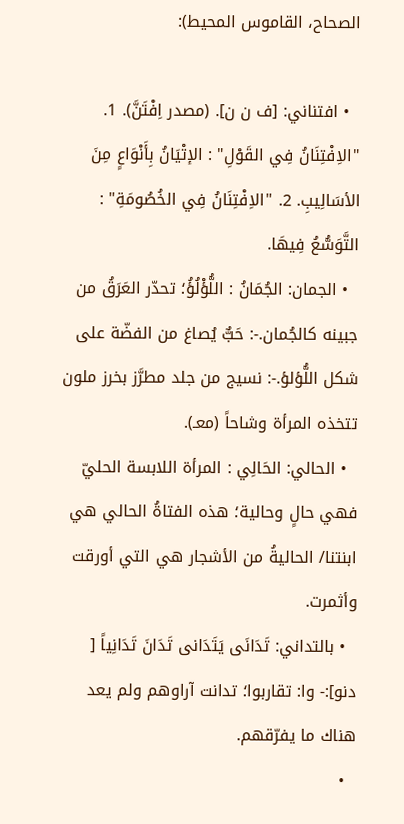الصحاح، القاموس المحيط):

  • افتناني: [ف ن ن]. (مصدر اِفْتَنَّ). 1. "الاِفْتِنَانُ فِي القَوْلِ" : الإتْيَانُ بِأَنْوَاعٍ مِنَ الأسَالِيبِ. 2. "الاِفْتِنَانُ فِي الخُصُومَةِ" : التَّوَسُّعُ فِيهَا.
  • الجمان: الجُمَانُ : اللُّؤْلُؤُ؛ تحدّر العَرَقُ من جبينه كالجُمان.-: حَبٌّ يُصاغ من الفضّة على شكل اللُّؤلؤ.-: نسيج من جلد مطرَّز بخرز ملون تتخذه المرأة وشاحاً (معـ).
  • الحالي: الحَالِي : المرأة اللابسة الحليّ فهي حالٍ وحالية؛ هذه الفتاةُ الحالي هي ابنتنا/ الحاليةُ من الأشجار هي التي أورقت وأثمرت.
  • بالتداني: تَدَانَى يَتَدَانى تَدَانَ تَدَانِياً [ دنو]:- وا: تقاربوا؛ تدانت آراوهم ولم يعد هناك ما يفرّقهم.
  •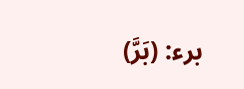برء: (بَرَّ)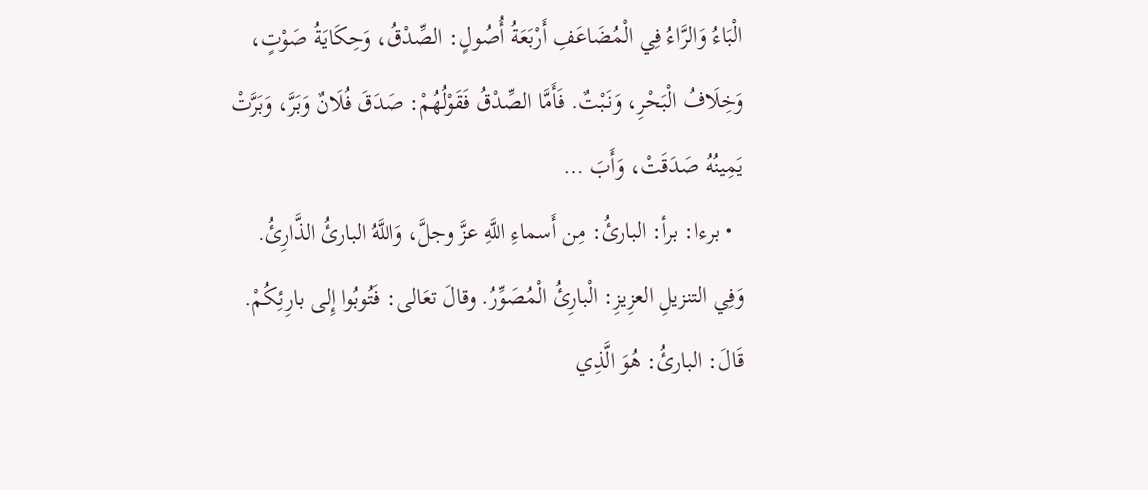الْبَاءُ وَالرَّاءُ فِي الْمُضَاعَفِ أَرْبَعَةُ أُصُولٍ: الصِّدْقُ، وَحِكَايَةُ صَوْتٍ، وَخِلَافُ الْبَحْرِ، وَنَبْتٌ. فَأَمَّا الصِّدْقُ فَقَوْلُهُمْ: صَدَقَ فُلَانٌ وَبَرَّ، وَبَرَّتْ يَمِينُهُ صَدَقَتْ، وَأَبَ …
  • برءا: برأ: البارئُ: مِن أَسماءِ اللَّهِ عزَّ وجلَّ، وَاللَّهُ البارئُ الذَّارِئُ. وَفِي التنزيلِ العزِيزِ: الْبارِئُ الْمُصَوِّرُ. وقالَ تعَالى: فَتُوبُوا إِلى بارِئِكُمْ. قَالَ: البارئُ: هُوَ الَّذِي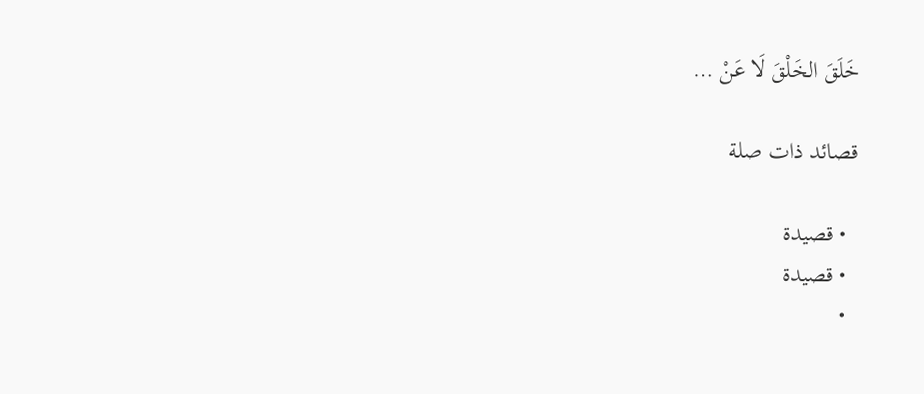خَلَقَ الخَلْقَ لَا عَنْ …

قصائد ذات صلة

  • قصيدة
  • قصيدة
  •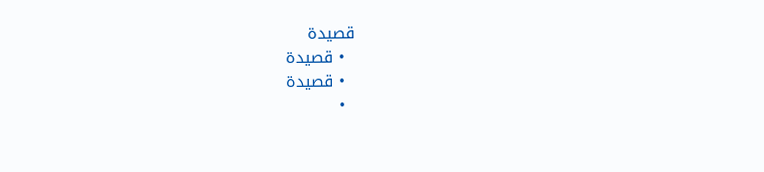قصيدة
  • قصيدة
  • قصيدة
  •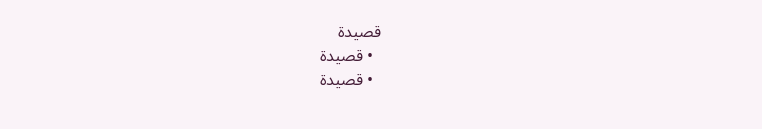قصيدة
  • قصيدة
  • قصيدة